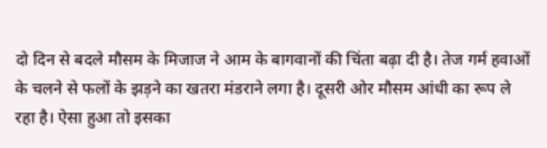दो दिन से बदले मौसम के मिजाज ने आम के बागवानों की चिंता बढ़ा दी है। तेज गर्म हवाओं के चलने से फलों के झड़ने का खतरा मंडराने लगा है। दूसरी ओर मौसम आंधी का रूप ले रहा है। ऐसा हुआ तो इसका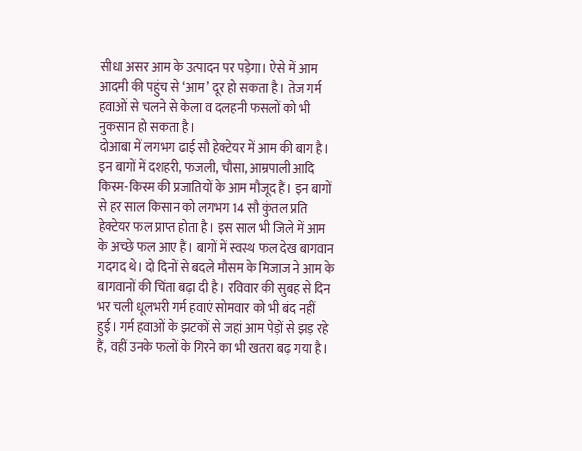सीधा असर आम के उत्पादन पर पड़ेगा। ऐसे में आम आदमी की पहुंच से ‘आम’ दूर हो सकता है। तेज गर्म हवाओं से चलने से केला व दलहनी फसलों को भी नुकसान हो सकता है।
दोआबा में लगभग ढाई सौ हेक्टेयर में आम की बाग है। इन बागों में दशहरी, फजली, चौसा, आम्रपाली आदि किस्म-किस्म की प्रजातियों के आम मौजूद हैं। इन बागों से हर साल किसान को लगभग 14 सौ कुंतल प्रति हेक्टेयर फल प्राप्त होता है। इस साल भी जिले में आम के अच्छे फल आए हैं। बागों में स्वस्थ फल देख बागवान गदगद थे। दो दिनों से बदले मौसम के मिजाज ने आम के बागवानों की चिंता बढ़ा दी है। रविवार की सुबह से दिन भर चली धूलभरी गर्म हवाएं सोमवार को भी बंद नहीं हुई। गर्म हवाओं के झटकों से जहां आम पेड़ों से झड़ रहे हैं, वहीं उनके फलों के गिरने का भी खतरा बढ़ गया है।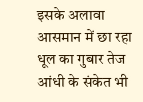इसके अलावा आसमान में छा रहा धूल का गुबार तेज आंधी के संकेत भी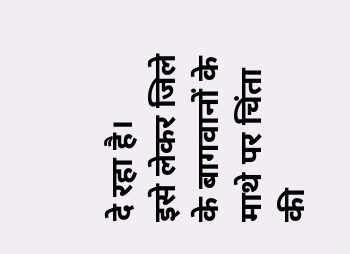दे रहा है।
इसे लेकर जिले के बागवानों के माथे पर चिंता की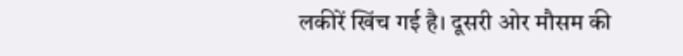लकीरें खिंच गई है। दूसरी ओर मौसम की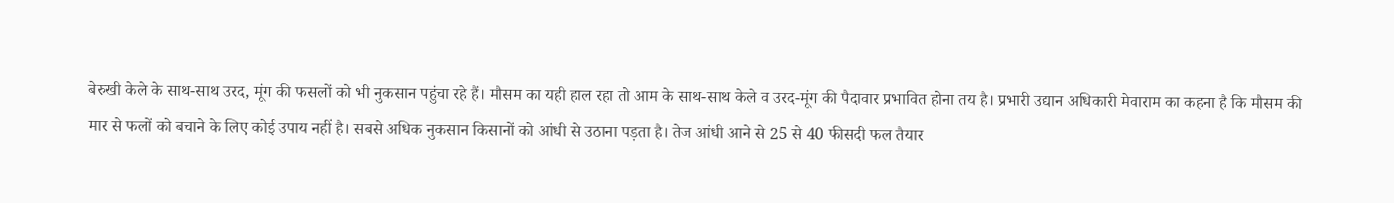बेरुखी केले के साथ-साथ उरद, मूंग की फसलों को भी नुकसान पहुंचा रहे हैं। मौसम का यही हाल रहा तो आम के साथ-साथ केले व उरद-मूंग की पैदावार प्रभावित होना तय है। प्रभारी उद्यान अधिकारी मेवाराम का कहना है कि मौसम की मार से फलों को बचाने के लिए कोई उपाय नहीं है। सबसे अधिक नुकसान किसानों को आंधी से उठाना पड़ता है। तेज आंधी आने से 25 से 40 फीसदी फल तैयार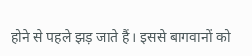होने से पहले झड़ जाते हैं। इससे बागवानों को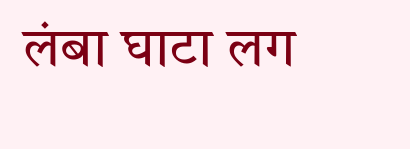लंबा घाटा लग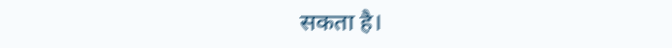सकता है।